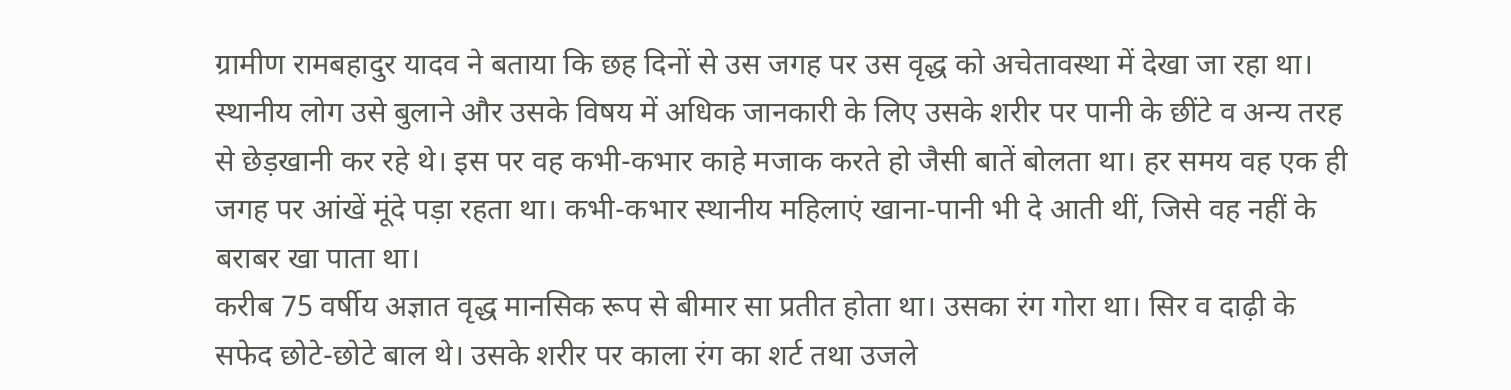ग्रामीण रामबहादुर यादव ने बताया कि छह दिनों से उस जगह पर उस वृद्ध को अचेतावस्था में देखा जा रहा था। स्थानीय लोग उसे बुलाने और उसके विषय में अधिक जानकारी के लिए उसके शरीर पर पानी के छींटे व अन्य तरह से छेड़खानी कर रहे थे। इस पर वह कभी-कभार काहे मजाक करते हो जैसी बातें बोलता था। हर समय वह एक ही जगह पर आंखें मूंदे पड़ा रहता था। कभी-कभार स्थानीय महिलाएं खाना-पानी भी दे आती थीं, जिसे वह नहीं के बराबर खा पाता था।
करीब 75 वर्षीय अज्ञात वृद्ध मानसिक रूप से बीमार सा प्रतीत होता था। उसका रंग गोरा था। सिर व दाढ़ी के सफेद छोटे-छोटे बाल थे। उसके शरीर पर काला रंग का शर्ट तथा उजले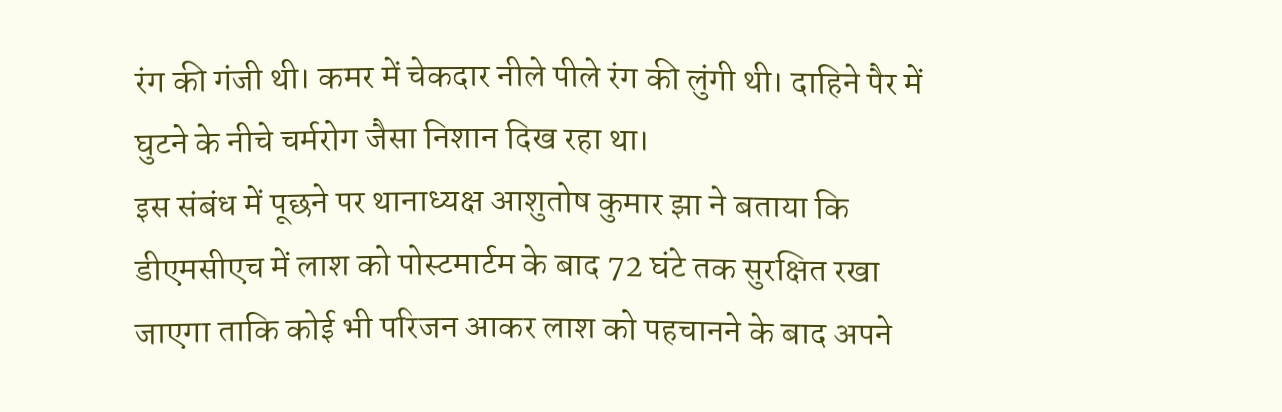रंग की गंजी थी। कमर में चेकदार नीले पीले रंग की लुंगी थी। दाहिने पैर में घुटने के नीचे चर्मरोग जैसा निशान दिख रहा था।
इस संबंध में पूछने पर थानाध्यक्ष आशुतोष कुमार झा ने बताया कि डीएमसीएच में लाश को पोस्टमार्टम के बाद 72 घंटे तक सुरक्षित रखा जाएगा ताकि कोई भी परिजन आकर लाश को पहचानने के बाद अपने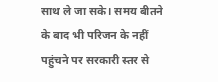साथ ले जा सके। समय बीतने के बाद भी परिजन के नहीं पहुंचने पर सरकारी स्तर से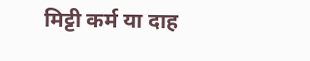मिट्टी कर्म या दाह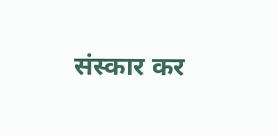संस्कार कर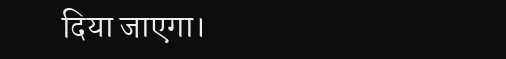दिया जाएगा।